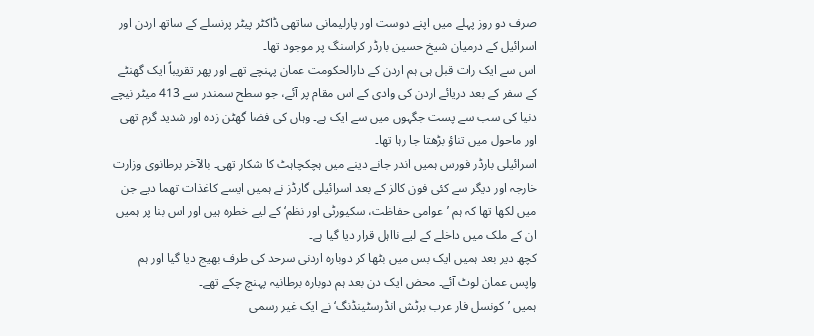صرف دو روز پہلے میں اپنے دوست اور پارلیمانی ساتھی ڈاکٹر پیٹر پرنسلے کے ساتھ اردن اور اسرائیل کے درمیان شیخ حسین بارڈر کراسنگ پر موجود تھا۔
اس سے ایک رات قبل ہی ہم اردن کے دارالحکومت عمان پہنچے تھے اور پھر تقریباً ایک گھنٹے کے سفر کے بعد دریائے اردن کی وادی کے اس مقام پر آئے، جو سطح سمندر سے 413 میٹر نیچے دنیا کی سب سے پست جگہوں میں سے ایک ہے۔ وہاں کی فضا گھٹن زدہ اور شدید گرم تھی اور ماحول میں تناؤ بڑھتا جا رہا تھا۔
اسرائیلی بارڈر فورس ہمیں اندر جانے دینے میں ہچکچاہٹ کا شکار تھی۔ بالآخر برطانوی وزارت خارجہ اور دیگر سے کئی فون کالز کے بعد اسرائیلی گارڈز نے ہمیں ایسے کاغذات تھما دیے جن میں لکھا تھا کہ ہم ’عوامی حفاظت، سکیورٹی اور نظم‘ کے لیے خطرہ ہیں اور اس بنا پر ہمیں ان کے ملک میں داخلے کے لیے نااہل قرار دیا گیا ہے۔
کچھ دیر بعد ہمیں ایک بس میں بٹھا کر دوبارہ اردنی سرحد کی طرف بھیج دیا گیا اور ہم واپس عمان لوٹ آئے۔ محض ایک دن بعد ہم دوبارہ برطانیہ پہنچ چکے تھے۔
ہمیں ’کونسل فار عرب برٹش انڈرسٹینڈنگ‘ نے ایک غیر رسمی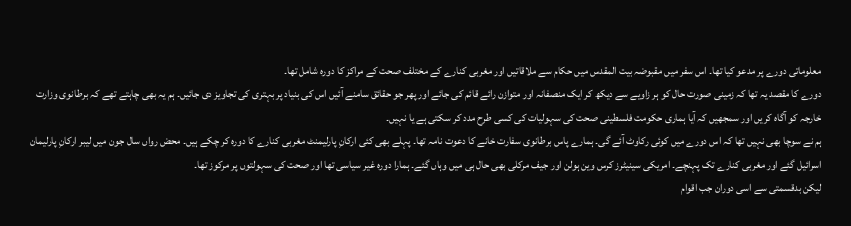معلوماتی دورے پر مدعو کیا تھا۔ اس سفر میں مقبوضہ بیت المقدس میں حکام سے ملاقاتیں اور مغربی کنارے کے مختلف صحت کے مراکز کا دورہ شامل تھا۔
دورے کا مقصد یہ تھا کہ زمینی صورت حال کو ہر زاویے سے دیکھ کر ایک منصفانہ اور متوازن رائے قائم کی جائے اور پھر جو حقائق سامنے آئیں اس کی بنیاد پر بہتری کی تجاویز دی جائیں۔ ہم یہ بھی چاہتے تھے کہ برطانوی وزارت خارجہ کو آگاہ کریں اور سمجھیں کہ آیا ہماری حکومت فلسطینی صحت کی سہولیات کی کسی طرح مدد کر سکتی ہے یا نہیں۔
ہم نے سوچا بھی نہیں تھا کہ اس دورے میں کوئی رکاوٹ آئے گی۔ ہمارے پاس برطانوی سفارت خانے کا دعوت نامہ تھا۔ پہلے بھی کئی ارکانِ پارلیمنٹ مغربی کنارے کا دورہ کر چکے ہیں۔ محض رواں سال جون میں لیبر ارکانِ پارلیمان اسرائیل گئے اور مغربی کنارے تک پہنچے۔ امریکی سینیٹرز کرس وین ہولن اور جیف مرکلی بھی حال ہی میں وہاں گئے۔ ہمارا دورہ غیر سیاسی تھا اور صحت کی سہولتوں پر مرکوز تھا۔
لیکن بدقسمتی سے اسی دوران جب اقوام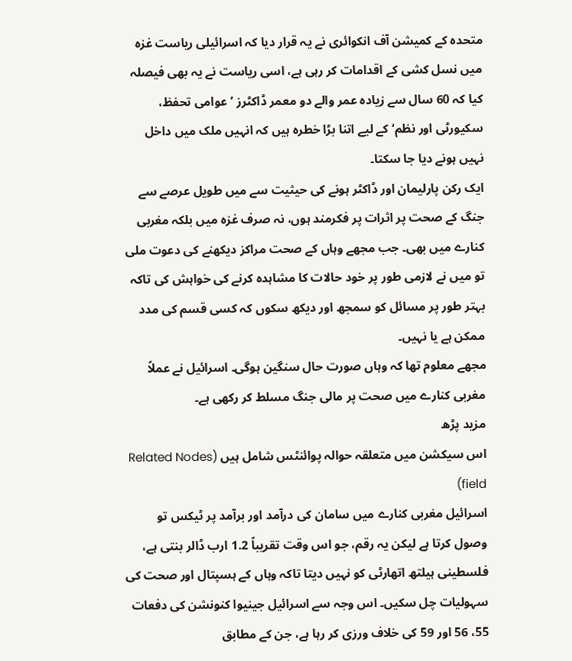متحدہ کے کمیشن آف انکوائری نے یہ قرار دیا کہ اسرائیلی ریاست غزہ میں نسل کشی کے اقدامات کر رہی ہے، اسی ریاست نے یہ بھی فیصلہ کیا کہ 60 سال سے زیادہ عمر والے دو معمر ڈاکٹرز ’عوامی تحفظ، سکیورٹی اور نظم‘ کے لیے اتنا بڑا خطرہ ہیں کہ انہیں ملک میں داخل نہیں ہونے دیا جا سکتا۔
ایک رکن پارلیمان اور ڈاکٹر ہونے کی حیثیت سے میں طویل عرصے سے جنگ کے صحت پر اثرات پر فکرمند ہوں، نہ صرف غزہ میں بلکہ مغربی کنارے میں بھی۔ جب مجھے وہاں کے صحت مراکز دیکھنے کی دعوت ملی تو میں نے لازمی طور پر خود حالات کا مشاہدہ کرنے کی خواہش کی تاکہ بہتر طور پر مسائل کو سمجھ اور دیکھ سکوں کہ کسی قسم کی مدد ممکن ہے یا نہیں۔
مجھے معلوم تھا کہ وہاں صورت حال سنگین ہوگی۔ اسرائیل نے عملاً مغربی کنارے میں صحت پر مالی جنگ مسلط کر رکھی ہے۔
مزید پڑھ
اس سیکشن میں متعلقہ حوالہ پوائنٹس شامل ہیں (Related Nodes field)
اسرائیل مغربی کنارے میں سامان کی درآمد اور برآمد پر ٹیکس تو وصول کرتا ہے لیکن یہ رقم، جو اس وقت تقریباً 1.2 ارب ڈالر بنتی ہے، فلسطینی ہیلتھ اتھارٹی کو نہیں دیتا تاکہ وہاں کے ہسپتال اور صحت کی سہولیات چل سکیں۔ اس وجہ سے اسرائیل جینیوا کنونشن کی دفعات 55، 56 اور 59 کی خلاف ورزی کر رہا ہے، جن کے مطابق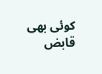کوئی بھی قابض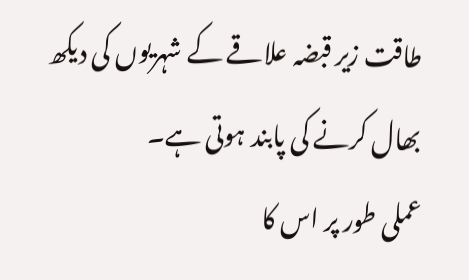طاقت زیر قبضہ علاقے کے شہریوں کی دیکھ بھال کرنے کی پابند ہوتی ہے۔
عملی طور پر اس کا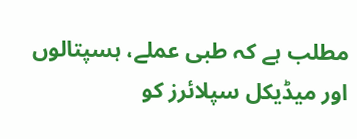مطلب ہے کہ طبی عملے، ہسپتالوں اور میڈیکل سپلائرز کو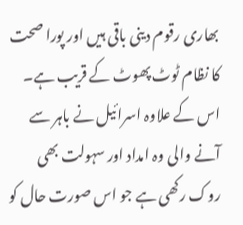بھاری رقوم دینی باقی ہیں اور پورا صحت کا نظام ٹوٹ پھوٹ کے قریب ہے۔ اس کے علاوہ اسرائیل نے باہر سے آنے والی وہ امداد اور سہولت بھی روک رکھی ہے جو اس صورت حال کو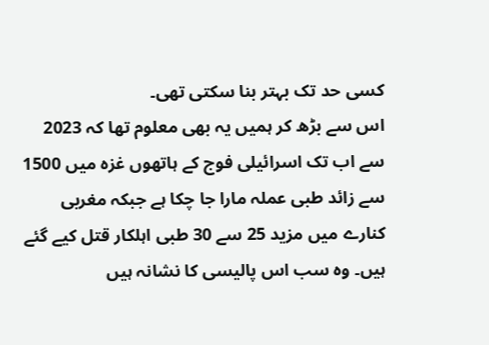کسی حد تک بہتر بنا سکتی تھی۔
اس سے بڑھ کر ہمیں یہ بھی معلوم تھا کہ 2023 سے اب تک اسرائیلی فوج کے ہاتھوں غزہ میں 1500 سے زائد طبی عملہ مارا جا چکا ہے جبکہ مغربی کنارے میں مزید 25 سے 30 طبی اہلکار قتل کیے گئے ہیں۔ وہ سب اس پالیسی کا نشانہ ہیں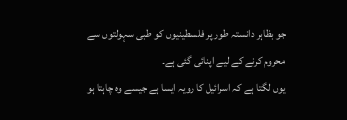جو بظاہر دانستہ طور پر فلسطینیوں کو طبی سہولتوں سے محروم کرنے کے لیے اپنائی گئی ہے۔
یوں لگتا ہے کہ اسرائیل کا رویہ ایسا ہے جیسے وہ چاہتا ہو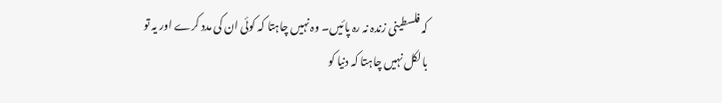کہ فلسطینی زندہ نہ رہ پائیں۔ وہ نہیں چاہتا کہ کوئی ان کی مدد کرے اور یہ تو بالکل نہیں چاہتا کہ دنیا کو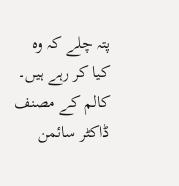پتہ چلے کہ وہ کیا کر رہے ہیں۔
کالم کے مصنف ڈاکٹر سائمن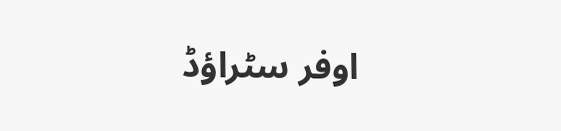اوفر سٹراؤڈ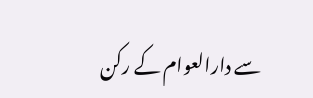سے دارالعوام کے رکن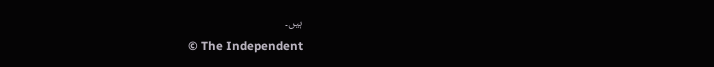ہیں۔
© The Independent